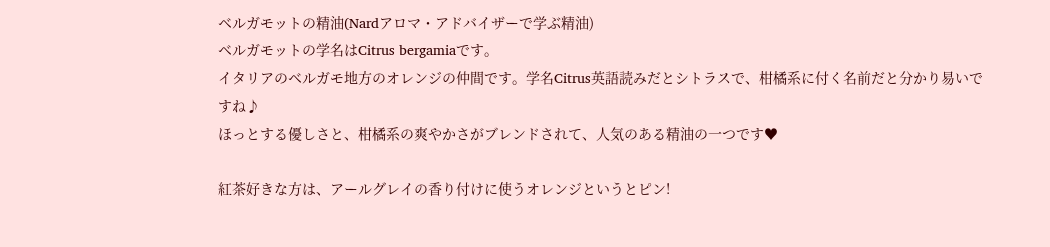ベルガモットの精油(Nardアロマ・アドバイザーで学ぶ精油)
ベルガモットの学名はCitrus bergamiaです。
イタリアのベルガモ地方のオレンジの仲間です。学名Citrus英語読みだとシトラスで、柑橘系に付く名前だと分かり易いですね♪
ほっとする優しさと、柑橘系の爽やかさがブレンドされて、人気のある精油の一つです♥

紅茶好きな方は、アールグレイの香り付けに使うオレンジというとピン!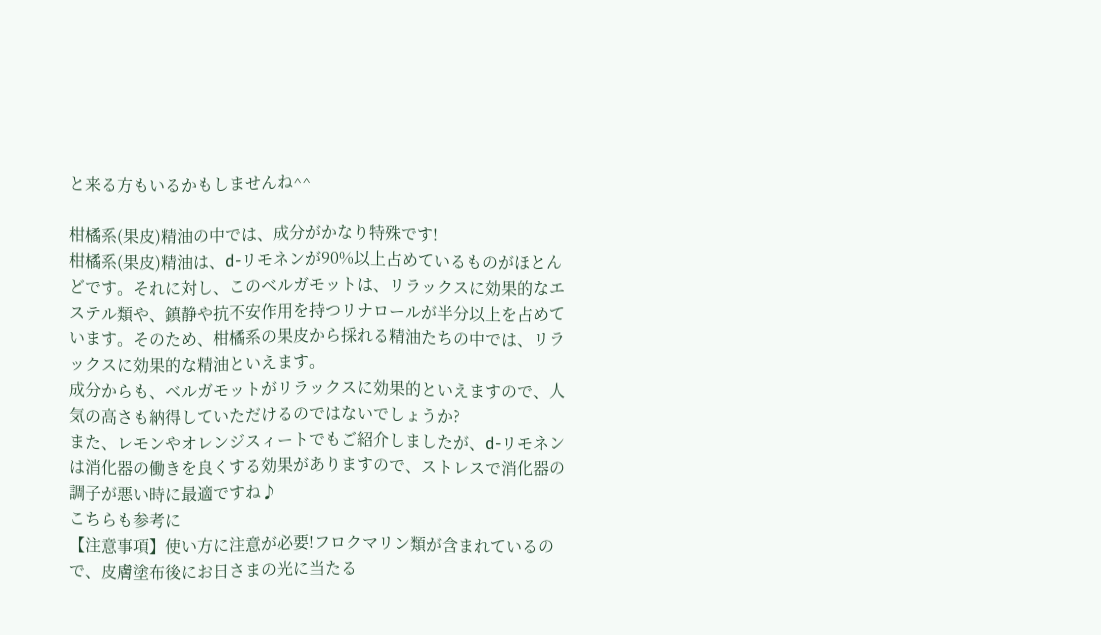と来る方もいるかもしませんね^^

柑橘系(果皮)精油の中では、成分がかなり特殊です!
柑橘系(果皮)精油は、d-リモネンが90%以上占めているものがほとんどです。それに対し、このベルガモットは、リラックスに効果的なエステル類や、鎮静や抗不安作用を持つリナロールが半分以上を占めています。そのため、柑橘系の果皮から採れる精油たちの中では、リラックスに効果的な精油といえます。
成分からも、ベルガモットがリラックスに効果的といえますので、人気の高さも納得していただけるのではないでしょうか?
また、レモンやオレンジスィートでもご紹介しましたが、d-リモネンは消化器の働きを良くする効果がありますので、ストレスで消化器の調子が悪い時に最適ですね♪
こちらも参考に
【注意事項】使い方に注意が必要!フロクマリン類が含まれているので、皮膚塗布後にお日さまの光に当たる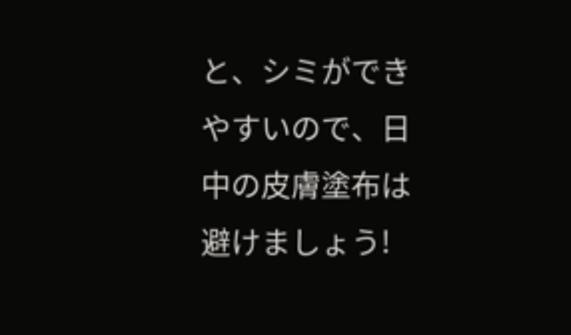と、シミができやすいので、日中の皮膚塗布は避けましょう!